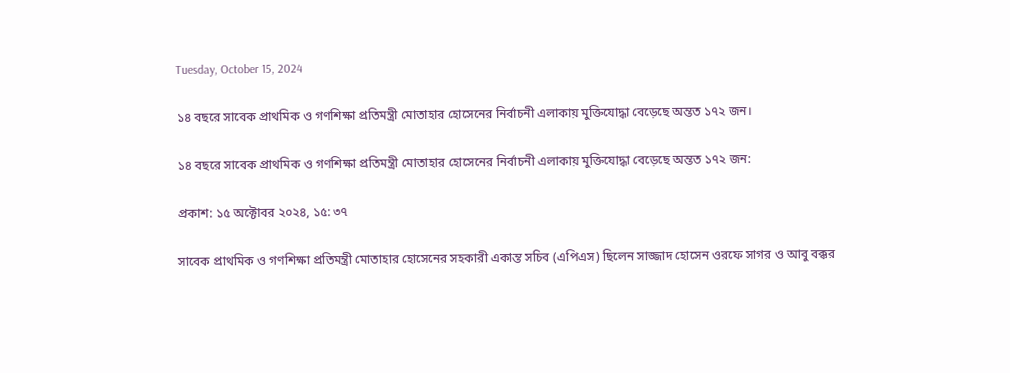Tuesday, October 15, 2024

১৪ বছরে সাবেক প্রাথমিক ও গণশিক্ষা প্রতিমন্ত্রী মোতাহার হোসেনের নির্বাচনী এলাকায় মুক্তিযোদ্ধা বেড়েছে অন্তত ১৭২ জন।

১৪ বছরে সাবেক প্রাথমিক ও গণশিক্ষা প্রতিমন্ত্রী মোতাহার হোসেনের নির্বাচনী এলাকায় মুক্তিযোদ্ধা বেড়েছে অন্তত ১৭২ জন:

প্রকাশ: ১৫ অক্টোবর ২০২৪, ১৫: ৩৭

সাবেক প্রাথমিক ও গণশিক্ষা প্রতিমন্ত্রী মোতাহার হোসেনের সহকারী একান্ত সচিব (এপিএস) ছিলেন সাজ্জাদ হোসেন ওরফে সাগর ও আবু বক্কর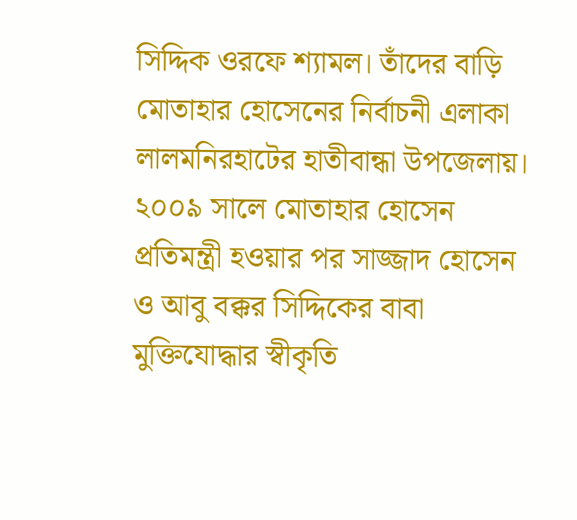সিদ্দিক ওরফে শ্যামল। তাঁদের বাড়ি মোতাহার হোসেনের নির্বাচনী এলাকা লালমনিরহাটের হাতীবান্ধা উপজেলায়। ২০০৯ সালে মোতাহার হোসেন প্রতিমন্ত্রী হওয়ার পর সাজ্জাদ হোসেন ও আবু বক্কর সিদ্দিকের বাবা মুক্তিযোদ্ধার স্বীকৃতি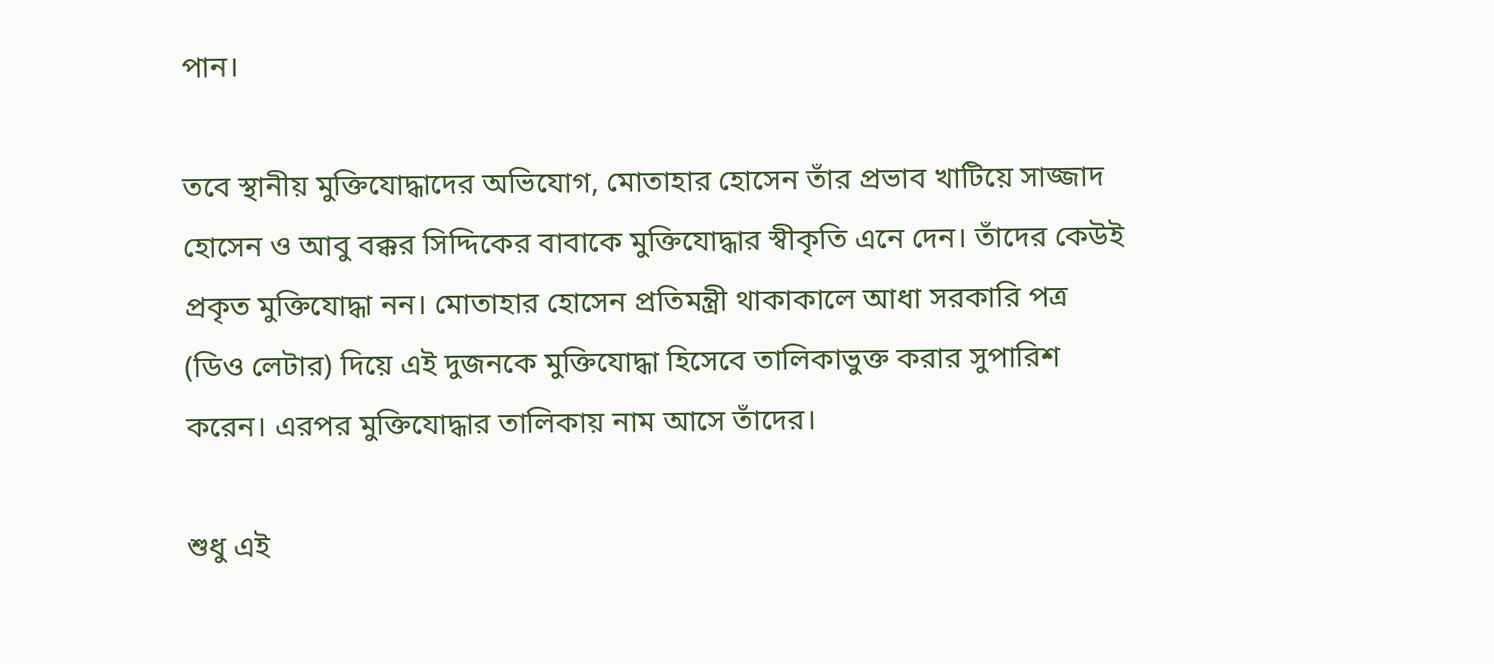পান।

তবে স্থানীয় মুক্তিযোদ্ধাদের অভিযোগ, মোতাহার হোসেন তাঁর প্রভাব খাটিয়ে সাজ্জাদ হোসেন ও আবু বক্কর সিদ্দিকের বাবাকে মুক্তিযোদ্ধার স্বীকৃতি এনে দেন। তাঁদের কেউই প্রকৃত মুক্তিযোদ্ধা নন। মোতাহার হোসেন প্রতিমন্ত্রী থাকাকালে আধা সরকারি পত্র (ডিও লেটার) দিয়ে এই দুজনকে মুক্তিযোদ্ধা হিসেবে তালিকাভুক্ত করার সুপারিশ করেন। এরপর মুক্তিযোদ্ধার তালিকায় নাম আসে তাঁদের।

শুধু এই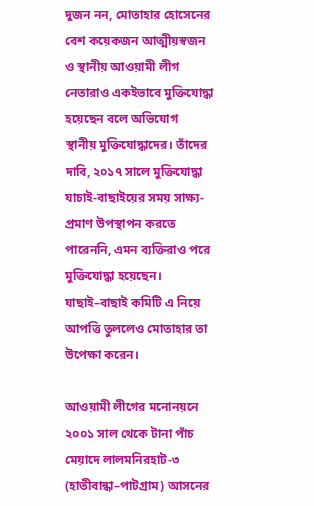দুজন নন, মোতাহার হোসেনের বেশ কয়েকজন আত্মীয়স্বজন ও স্থানীয় আওয়ামী লীগ নেতারাও একইভাবে মুক্তিযোদ্ধা হয়েছেন বলে অভিযোগ স্থানীয় ‍মুক্তিযোদ্ধাদের। তাঁদের দাবি, ২০১৭ সালে মুক্তিযোদ্ধা যাচাই-বাছাইয়ের সময় সাক্ষ্য-প্রমাণ উপস্থাপন করতে পারেননি, এমন ব্যক্তিরাও পরে মুক্তিযোদ্ধা হয়েছেন। যাছাই–বাছাই কমিটি এ নিয়ে আপত্তি তুললেও মোতাহার তা উপেক্ষা করেন।

আওয়ামী লীগের মনোনয়নে ২০০১ সাল থেকে টানা পাঁচ মেয়াদে লালমনিরহাট-৩ (হাতীবান্ধা–পাটগ্রাম) আসনের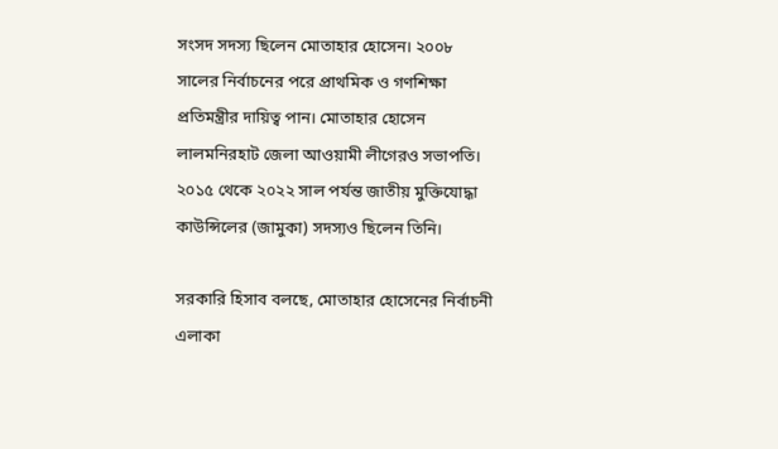সংসদ সদস্য ছিলেন মোতাহার হোসেন। ২০০৮ সালের নির্বাচনের পরে প্রাথমিক ও গণশিক্ষা প্রতিমন্ত্রীর দায়িত্ব পান। মোতাহার হোসেন লালমনিরহাট জেলা আওয়ামী লীগেরও সভাপতি। ২০১৫ থেকে ২০২২ সাল পর্যন্ত জাতীয় মুক্তিযোদ্ধা কাউন্সিলের (জামুকা) সদস্যও ছিলেন তিনি।

সরকারি হিসাব বলছে, মোতাহার হোসেনের নির্বাচনী এলাকা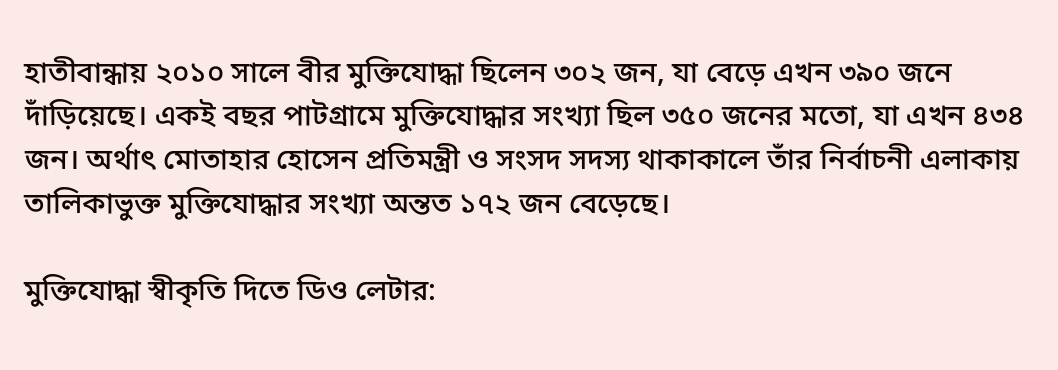হাতীবান্ধায় ২০১০ সালে বীর মুক্তিযোদ্ধা ছিলেন ৩০২ জন, যা বেড়ে এখন ৩৯০ জনে দাঁড়িয়েছে। একই বছর পাটগ্রামে মুক্তিযোদ্ধার সংখ্যা ছিল ৩৫০ জনের মতো, যা এখন ৪৩৪ জন। অর্থাৎ মোতাহার হোসেন প্রতিমন্ত্রী ও সংসদ সদস্য থাকাকালে তাঁর নির্বাচনী এলাকায় তালিকাভুক্ত মুক্তিযোদ্ধার সংখ্যা অন্তত ১৭২ জন বেড়েছে।

মুক্তিযোদ্ধা স্বীকৃতি দিতে ডিও লেটার: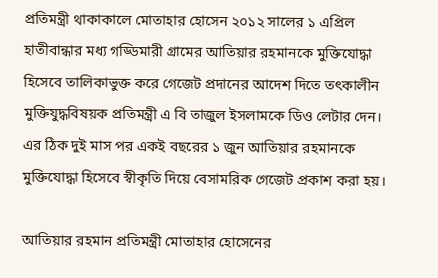প্রতিমন্ত্রী থাকাকালে মোতাহার হোসেন ২০১২ সালের ১ এপ্রিল হাতীবান্ধার মধ্য গড্ডিমারী গ্রামের আতিয়ার রহমানকে মুক্তিযোদ্ধা হিসেবে তালিকাভুক্ত করে গেজেট প্রদানের আদেশ দিতে তৎকালীন মুক্তিযুদ্ধবিষয়ক প্রতিমন্ত্রী এ বি তাজুল ইসলামকে ডিও লেটার দেন। এর ঠিক দুই মাস পর একই বছরের ১ জুন আতিয়ার রহমানকে মুক্তিযোদ্ধা হিসেবে স্বীকৃতি দিয়ে বেসামরিক গেজেট প্রকাশ করা হয়।

আতিয়ার রহমান প্রতিমন্ত্রী মোতাহার হোসেনের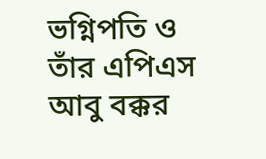ভগ্নিপতি ও তাঁর এপিএস আবু বক্কর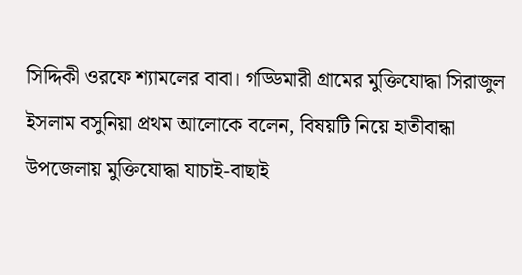সিদ্দিকী ওরফে শ্যামলের বাবা। গড্ডিমারী গ্রামের মুক্তিযোদ্ধা সিরাজুল ইসলাম বসুনিয়া প্রথম আলোকে বলেন, বিষয়টি নিয়ে হাতীবান্ধা উপজেলায় মুক্তিযোদ্ধা যাচাই-বাছাই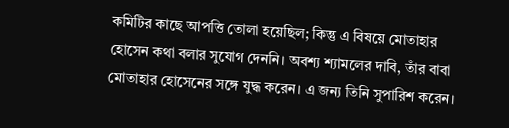কমিটির কাছে আপত্তি তোলা হয়েছিল; কিন্তু এ বিষয়ে মোতাহার হোসেন কথা বলার সুযোগ দেননি। অবশ্য শ্যামলের দাবি, তাঁর বাবা মোতাহার হোসেনের সঙ্গে যুদ্ধ করেন। এ জন্য তিনি সুপারিশ করেন।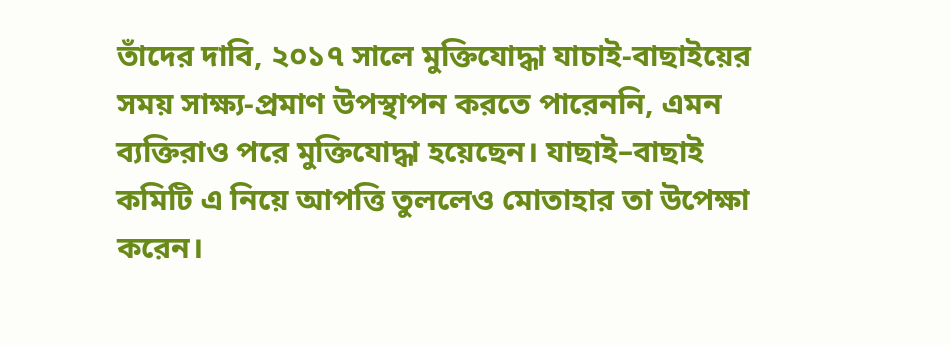তাঁদের দাবি, ২০১৭ সালে মুক্তিযোদ্ধা যাচাই-বাছাইয়ের সময় সাক্ষ্য-প্রমাণ উপস্থাপন করতে পারেননি, এমন ব্যক্তিরাও পরে মুক্তিযোদ্ধা হয়েছেন। যাছাই–বাছাই কমিটি এ নিয়ে আপত্তি তুললেও মোতাহার তা উপেক্ষা করেন।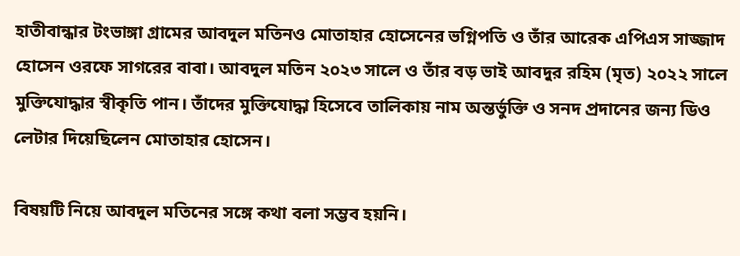হাতীবান্ধার টংভাঙ্গা গ্রামের আবদুল মতিনও মোতাহার হোসেনের ভগ্নিপতি ও তাঁর আরেক এপিএস সাজ্জাদ হোসেন ওরফে সাগরের বাবা। আবদুল মতিন ২০২৩ সালে ও তাঁর বড় ভাই আবদুর রহিম (মৃত) ২০২২ সালে মুক্তিযোদ্ধার স্বীকৃতি পান। তাঁদের মুক্তিযোদ্ধা হিসেবে তালিকায় নাম অন্তর্ভুক্তি ও সনদ প্রদানের জন্য ডিও লেটার দিয়েছিলেন মোতাহার হোসেন।

বিষয়টি নিয়ে আবদুল মতিনের সঙ্গে কথা বলা সম্ভব হয়নি।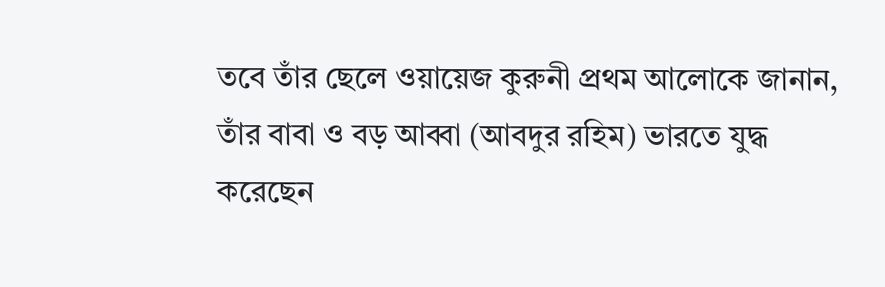তবে তাঁর ছেলে ওয়ায়েজ কুরুনী প্রথম আলোকে জানান, তাঁর বাবা ও বড় আব্বা (আবদুর রহিম) ভারতে যুদ্ধ করেছেন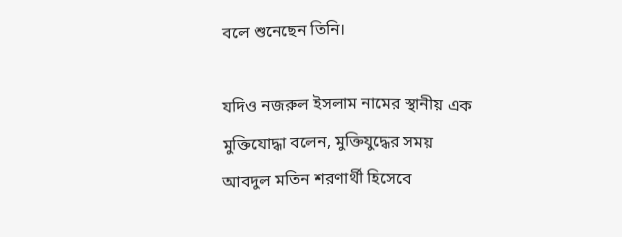বলে শুনেছেন তিনি।

যদিও নজরুল ইসলাম নামের স্থানীয় এক মুক্তিযোদ্ধা বলেন, মুক্তিযুদ্ধের সময় আবদুল মতিন শরণার্থী হিসেবে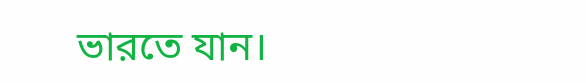ভারতে যান।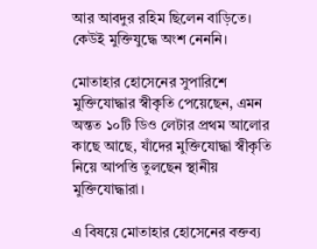আর আবদুর রহিম ছিলেন বাড়িতে। কেউই মুক্তিযুদ্ধে অংশ নেননি।

মোতাহার হোসেনের সুপারিশে মুক্তিযোদ্ধার স্বীকৃতি পেয়েছেন, এমন অন্তত ১০টি ডিও লেটার প্রথম আলোর কাছে আছে, যাঁদের মুক্তিযোদ্ধা স্বীকৃতি নিয়ে আপত্তি তুলছেন স্থানীয় মুক্তিযোদ্ধারা।

এ বিষয়ে মোতাহার হোসেনের বক্তব্য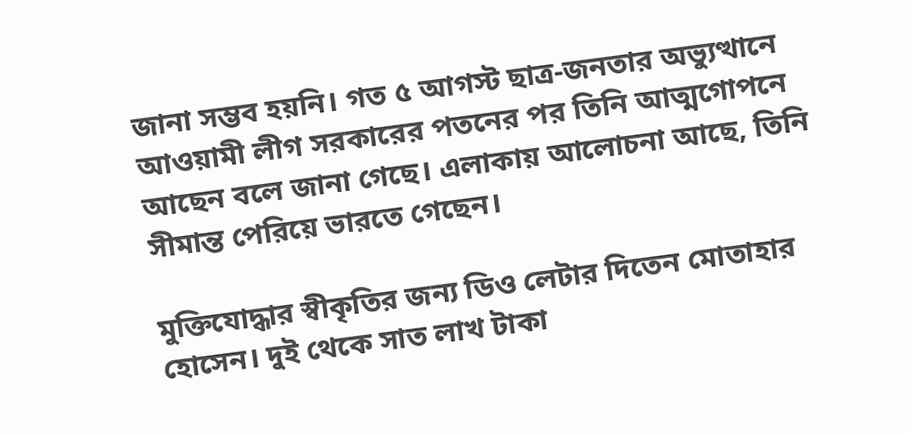জানা সম্ভব হয়নি। গত ৫ আগস্ট ছাত্র-জনতার অভ্যুত্থানে আওয়ামী লীগ সরকারের পতনের পর তিনি আত্মগোপনে আছেন বলে জানা গেছে। এলাকায় আলোচনা আছে, তিনি সীমান্ত পেরিয়ে ভারতে গেছেন।

মুক্তিযোদ্ধার স্বীকৃতির জন্য ডিও লেটার দিতেন মোতাহার হোসেন। দুই থেকে সাত লাখ টাকা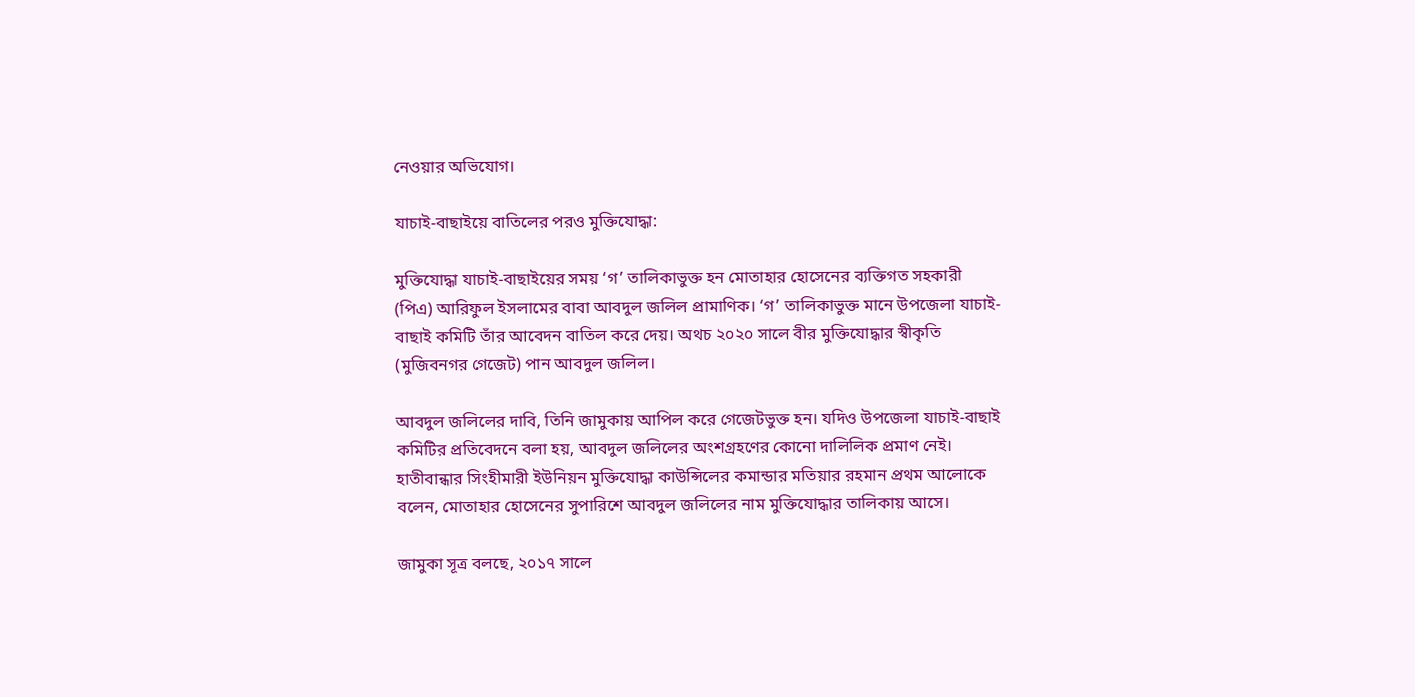নেওয়ার অভিযোগ।

যাচাই-বাছাইয়ে বাতিলের পরও মুক্তিযোদ্ধা:

মুক্তিযোদ্ধা যাচাই-বাছাইয়ের সময় ‘গ’ তালিকাভুক্ত হন মোতাহার হোসেনের ব্যক্তিগত সহকারী (পিএ) আরিফুল ইসলামের বাবা আবদুল জলিল প্রামাণিক। ‘গ’ তালিকাভুক্ত মানে উপজেলা যাচাই-বাছাই কমিটি তাঁর আবেদন বাতিল করে দেয়। অথচ ২০২০ সালে বীর ‍মুক্তিযোদ্ধার স্বীকৃতি (মুজিবনগর গেজেট) পান আবদুল জলিল।

আবদুল জলিলের দাবি, তিনি জামুকায় আপিল করে গেজেটভুক্ত হন। যদিও উপজেলা যাচাই-বাছাই কমিটির প্রতিবেদনে বলা হয়, আবদুল জলিলের অংশগ্রহণের কোনো দালিলিক প্রমাণ নেই। হাতীবান্ধার সিংহীমারী ইউনিয়ন মুক্তিযোদ্ধা কাউন্সিলের কমান্ডার মতিয়ার রহমান প্রথম আলোকে বলেন, মোতাহার হোসেনের সুপারিশে আবদুল জলিলের নাম মুক্তিযোদ্ধার তালিকায় আসে।

জামুকা সূত্র বলছে, ২০১৭ সালে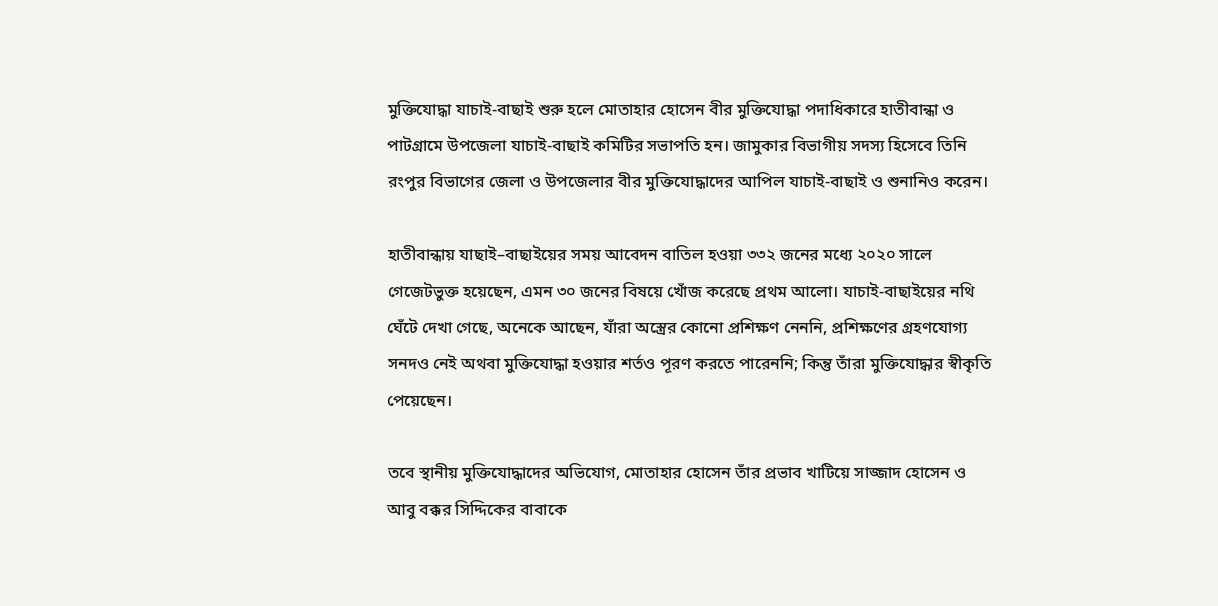মুক্তিযোদ্ধা যাচাই-বাছাই শুরু হলে মোতাহার হোসেন বীর মুক্তিযোদ্ধা পদাধিকারে হাতীবান্ধা ও পাটগ্রামে উপজেলা যাচাই-বাছাই কমিটির সভাপতি হন। জামুকার বিভাগীয় সদস্য হিসেবে তিনি রংপুর বিভাগের জেলা ও উপজেলার বীর মুক্তিযোদ্ধাদের আপিল যাচাই-বাছাই ও শুনানিও করেন।

হাতীবান্ধায় যাছাই–বাছাইয়ের সময় আবেদন বাতিল হওয়া ৩৩২ জনের মধ্যে ২০২০ সালে গেজেটভুক্ত হয়েছেন, এমন ৩০ জনের বিষয়ে খোঁজ করেছে প্রথম আলো। যাচাই-বাছাইয়ের নথি ঘেঁটে দেখা গেছে, অনেকে আছেন, যাঁরা অস্ত্রের কোনো প্রশিক্ষণ নেননি, প্রশিক্ষণের গ্রহণযোগ্য সনদও নেই অথবা মুক্তিযোদ্ধা হওয়ার শর্তও পূরণ করতে পারেননি; কিন্তু তাঁরা মুক্তিযোদ্ধার স্বীকৃতি পেয়েছেন।

তবে স্থানীয় মুক্তিযোদ্ধাদের অভিযোগ, মোতাহার হোসেন তাঁর প্রভাব খাটিয়ে সাজ্জাদ হোসেন ও আবু বক্কর সিদ্দিকের বাবাকে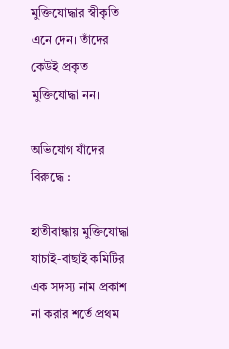মুক্তিযোদ্ধার স্বীকৃতি এনে দেন। তাঁদের কেউই প্রকৃত মুক্তিযোদ্ধা নন।

অভিযোগ যাঁদের বিরুদ্ধে :

হাতীবান্ধায় মুক্তিযোদ্ধা যাচাই-বাছাই কমিটির এক সদস্য নাম প্রকাশ না করার শর্তে প্রথম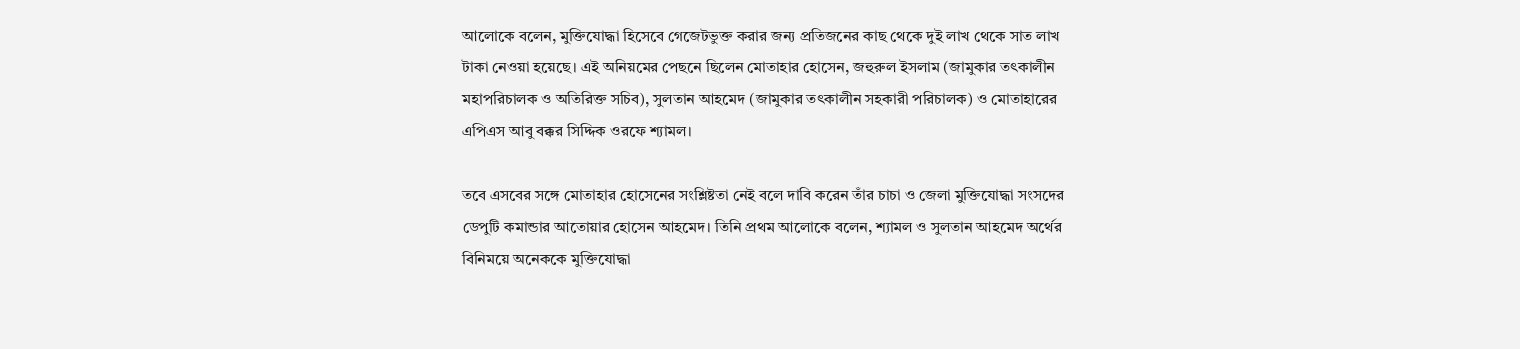আলোকে বলেন, মুক্তিযোদ্ধা হিসেবে গেজেটভুক্ত করার জন্য প্রতিজনের কাছ থেকে দুই লাখ থেকে সাত লাখ টাকা নেওয়া হয়েছে। এই অনিয়মের পেছনে ছিলেন মোতাহার হোসেন, জহুরুল ইসলাম (জামুকার তৎকালীন মহাপরিচালক ও অতিরিক্ত সচিব), সুলতান আহমেদ (জামুকার তৎকালীন সহকারী পরিচালক) ও মোতাহারের এপিএস আবু বক্কর সিদ্দিক ওরফে শ্যামল।

তবে এসবের সঙ্গে মোতাহার হোসেনের সংশ্লিষ্টতা নেই বলে দাবি করেন তাঁর চাচা ও জেলা মুক্তিযোদ্ধা সংসদের ডেপুটি কমান্ডার আতোয়ার হোসেন আহমেদ। তিনি প্রথম আলোকে বলেন, শ্যামল ও সুলতান আহমেদ অর্থের বিনিময়ে অনেককে মুক্তিযোদ্ধা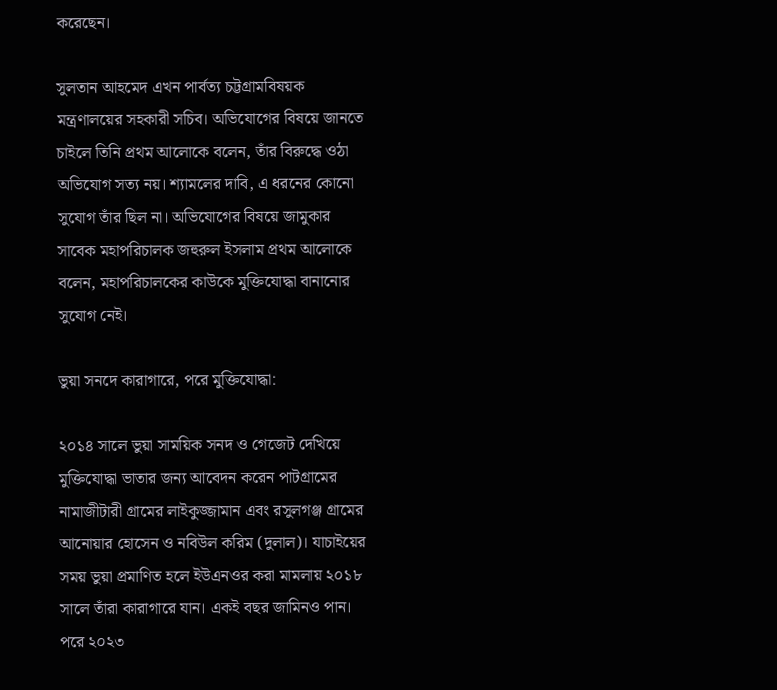করেছেন।

সুলতান আহমেদ এখন পার্বত্য চট্টগ্রামবিষয়ক মন্ত্রণালয়ের সহকারী সচিব। অভিযোগের বিষয়ে জানতে চাইলে তিনি প্রথম আলোকে বলেন, তাঁর বিরুদ্ধে ওঠা অভিযোগ সত্য নয়। শ্যামলের দাবি, এ ধরনের কোনো সুযোগ তাঁর ছিল না। অভিযোগের বিষয়ে জামুকার সাবেক মহাপরিচালক জহুরুল ইসলাম প্রথম আলোকে বলেন, মহাপরিচালকের কাউকে মুক্তিযোদ্ধা বানানোর সুযোগ নেই।

ভুয়া সনদে কারাগারে, পরে মুক্তিযোদ্ধা:

২০১৪ সালে ভুয়া সাময়িক সনদ ও গেজেট দেখিয়ে মুক্তিযোদ্ধা ভাতার জন্য আবেদন করেন পাটগ্রামের নামাজীটারী গ্রামের লাইকুজ্জামান এবং রসুলগঞ্জ গ্রামের আনোয়ার হোসেন ও নবিউল করিম (দুলাল)। যাচাইয়ের সময় ভুয়া প্রমাণিত হলে ইউএনওর করা মামলায় ২০১৮ সালে তাঁরা কারাগারে যান। একই বছর জামিনও পান। পরে ২০২৩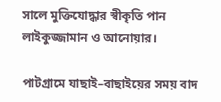সালে মুক্তিযোদ্ধার স্বীকৃতি পান লাইকুজ্জামান ও আনোয়ার।

পাটগ্রামে যাছাই–বাছাইয়ের সময় বাদ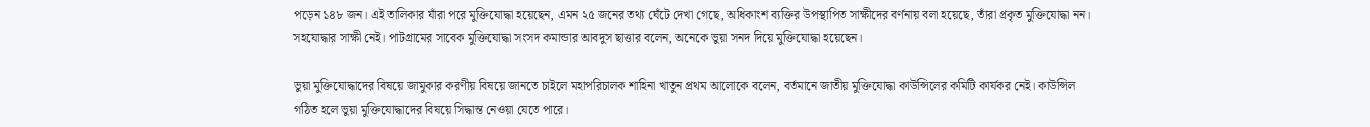পড়েন ১৪৮ জন। এই তালিকার যাঁরা পরে মুক্তিযোদ্ধা হয়েছেন, এমন ২৫ জনের তথ্য ঘেঁটে দেখা গেছে, অধিকাংশ ব্যক্তির উপস্থাপিত সাক্ষীদের বর্ণনায় বলা হয়েছে, তাঁরা প্রকৃত মুক্তিযোদ্ধা নন। সহযোদ্ধার সাক্ষী নেই। পাটগ্রামের সাবেক মুক্তিযোদ্ধা সংসদ কমান্ডার আবদুস ছাত্তার বলেন, অনেকে ভুয়া সনদ দিয়ে মুক্তিযোদ্ধা হয়েছেন।

ভুয়া মুক্তিযোদ্ধাদের বিষয়ে জামুকার করণীয় বিষয়ে জানতে চাইলে মহাপরিচালক শাহিনা খাতুন প্রথম আলোকে বলেন, বর্তমানে জাতীয় মুক্তিযোদ্ধা কাউন্সিলের কমিটি কার্যকর নেই। কাউন্সিল গঠিত হলে ভুয়া মুক্তিযোদ্ধাদের বিষয়ে সিদ্ধান্ত নেওয়া যেতে পারে।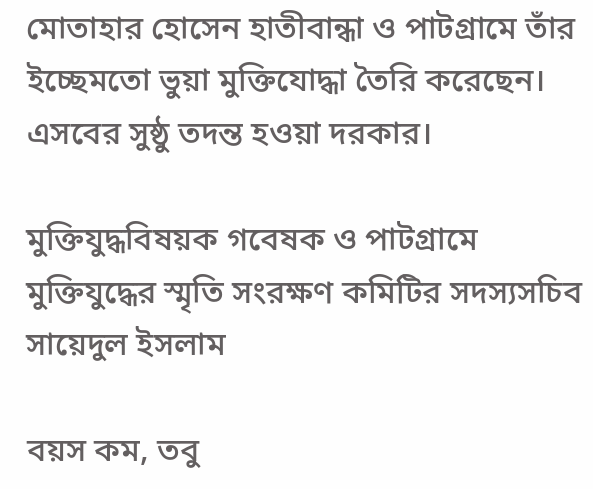মোতাহার হোসেন হাতীবান্ধা ও পাটগ্রামে তাঁর ইচ্ছেমতো ভুয়া মুক্তিযোদ্ধা তৈরি করেছেন। এসবের সুষ্ঠু তদন্ত হওয়া দরকার।

মুক্তিযুদ্ধবিষয়ক গবেষক ও পাটগ্রামে মুক্তিযুদ্ধের স্মৃতি সংরক্ষণ কমিটির সদস্যসচিব সায়েদুল ইসলাম

বয়স কম, তবু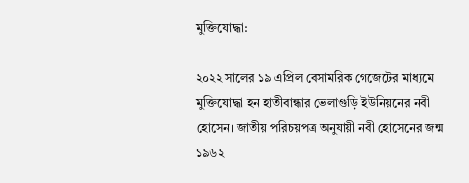মুক্তিযোদ্ধা:

২০২২ সালের ১৯ এপ্রিল বেসামরিক গেজেটের মাধ্যমে মুক্তিযোদ্ধা হন হাতীবান্ধার ভেলাগুড়ি ‍ইউনিয়নের নবী হোসেন। জাতীয় পরিচয়পত্র অনুযায়ী নবী হোসেনের জন্ম ১৯৬২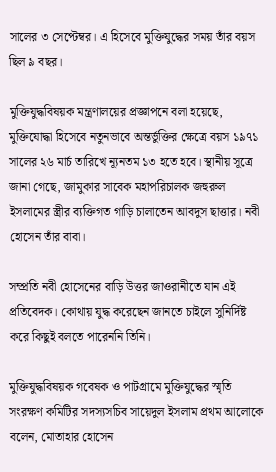সালের ৩ সেপ্টেম্বর। এ হিসেবে মুক্তিযুদ্ধের সময় তাঁর বয়স ছিল ৯ বছর।

মুক্তিযুদ্ধবিষয়ক মন্ত্রণালয়ের প্রজ্ঞাপনে বলা হয়েছে, মুক্তিযোদ্ধা হিসেবে নতুনভাবে অন্তর্ভুক্তির ক্ষেত্রে বয়স ১৯৭১ সালের ২৬ মার্চ তারিখে ন্যূনতম ১৩ হতে হবে। স্থানীয় সূত্রে জানা গেছে, জামুকার সাবেক মহাপরিচালক জহুরুল ইসলামের স্ত্রীর ব্যক্তিগত গাড়ি চালাতেন আবদুস ছাত্তার। নবী হোসেন তাঁর বাবা।

সম্প্রতি নবী হোসেনের বাড়ি উত্তর জাওরানীতে যান এই প্রতিবেদক। কোথায় যুদ্ধ করেছেন জানতে চাইলে সুনির্দিষ্ট করে কিছুই বলতে পারেননি তিনি।

মুক্তিযুদ্ধবিষয়ক গবেষক ও পাটগ্রামে মুক্তিযুদ্ধের স্মৃতি সংরক্ষণ কমিটির সদস্যসচিব সায়েদুল ইসলাম প্রথম আলোকে বলেন, মোতাহার হোসেন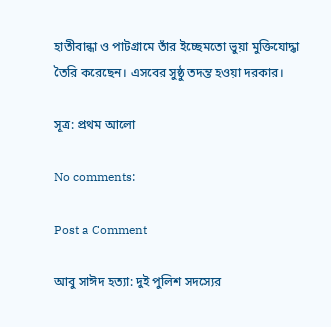হাতীবান্ধা ও পাটগ্রামে তাঁর ইচ্ছেমতো ভুয়া মুক্তিযোদ্ধা তৈরি করেছেন। এসবের সুষ্ঠু তদন্ত হওয়া দরকার।

সূত্র: প্রথম আলো

No comments:

Post a Comment

আবু সাঈদ হত্যা: দুই পুলিশ সদস্যের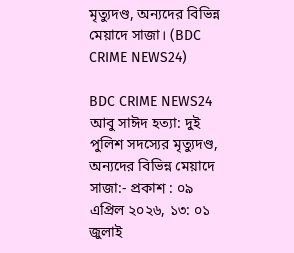মৃত্যুদণ্ড, অন্যদের বিভিন্ন মেয়াদে সাজা। (BDC CRIME NEWS24)

BDC CRIME NEWS24  আবু সাঈদ হত্যা: দুই পুলিশ সদস্যের মৃত্যুদণ্ড, অন্যদের বিভিন্ন মেয়াদে সাজা:- প্রকাশ : ০৯ এপ্রিল ২০২৬, ১৩: ০১ জুলাই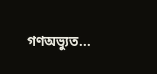গণঅভ্যুত...